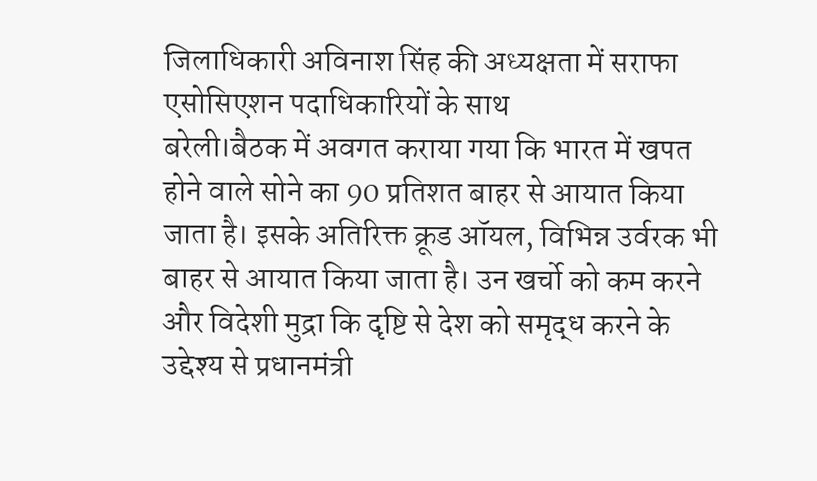जिलाधिकारी अविनाश सिंह की अध्यक्षता में सराफा एसोसिएशन पदाधिकारियों के साथ
बरेली।बैठक में अवगत कराया गया कि भारत में खपत होने वाले सोने का 90 प्रतिशत बाहर से आयात किया जाता है। इसके अतिरिक्त क्रूड ऑयल, विभिन्न उर्वरक भी बाहर से आयात किया जाता है। उन खर्चो को कम करने और विदेशी मुद्रा कि दृष्टि से देश को समृद्ध करने के उद्देश्य से प्रधानमंत्री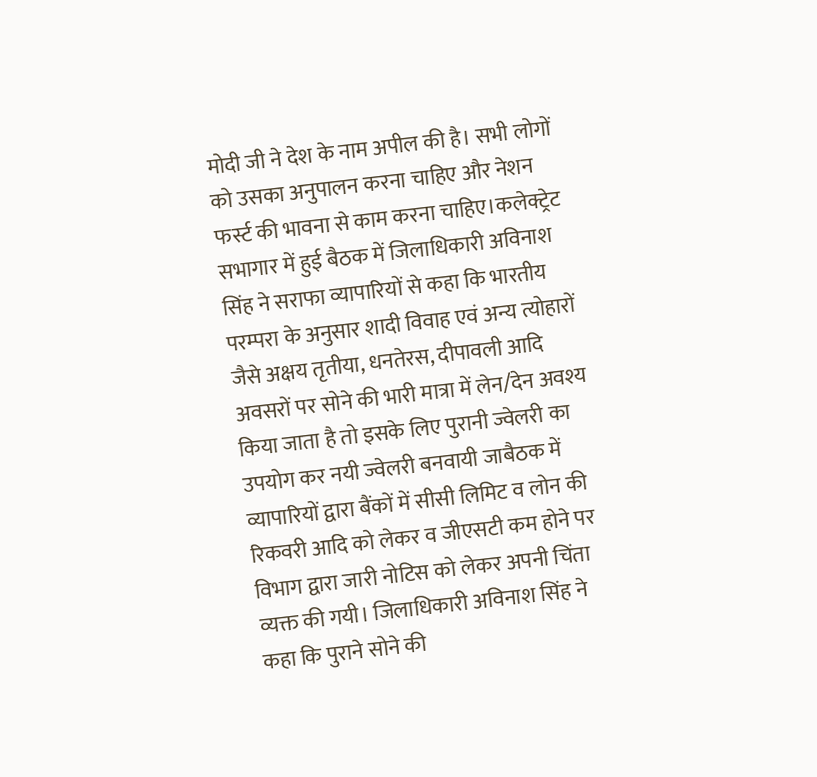मोदी जी ने देश के नाम अपील की है। सभी लोगों को उसका अनुपालन करना चाहिए और नेशन फर्स्ट की भावना से काम करना चाहिए।कलेक्ट्रेट सभागार में हुई बैठक में जिलाधिकारी अविनाश सिंह ने सराफा व्यापारियों से कहा कि भारतीय परम्परा के अनुसार शादी विवाह एवं अन्य त्योहारों जैसे अक्षय तृतीया, धनतेरस, दीपावली आदि अवसरों पर सोने की भारी मात्रा में लेन/देन अवश्य किया जाता है तो इसके लिए पुरानी ज्वेलरी का उपयोग कर नयी ज्वेलरी बनवायी जाबैठक में व्यापारियों द्वारा बैंकों में सीसी लिमिट व लोन की रिकवरी आदि को लेकर व जीएसटी कम होने पर विभाग द्वारा जारी नोटिस को लेकर अपनी चिंता व्यक्त की गयी। जिलाधिकारी अविनाश सिंह ने कहा कि पुराने सोने की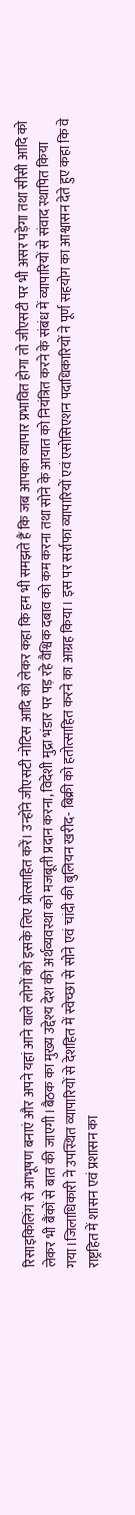रिसाइकिलिंग से आभूषण बनाएं और अपने यहां आने वाले लोगों को इसके लिए प्रोत्साहित करें। उन्होंने जीएसटी नोटिस आदि को लेकर कहा कि हम भी समझते हैं कि जब आपका व्यापार प्रभावित होगा तो जीएसटी पर भी असर पड़ेगा तथा सीसी आदि को लेकर भी बैंकों से बात की जाएगी।बैठक का मुख्य उद्देश्य देश की अर्थव्यवस्था को मजबूती प्रदान करना, विदेशी मुद्रा भंडार पर पड़ रहे वैश्विक दबाव को कम करना तथा सोने के आयात को नियंत्रित करने के संबंध में व्यापारियों से संवाद स्थापित किया गया।जिलाधिकारी ने उपस्थित व्यापारियों से देशहित में स्वेच्छा से सोने एवं चांदी की बुलियन खरीद- बिक्री को हतोत्साहित करने का आग्रह किया। इस पर सर्राफा व्यापारियों एवं एसोसिएशन पदाधिकारियों ने पूर्ण सहयोग का आश्वासन देते हुए कहा कि वे राष्ट्रहित में शासन एवं प्रशासन का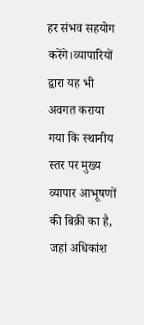हर संभव सहयोग करेंगे।व्यापारियों द्वारा यह भी अवगत कराया गया कि स्थानीय स्तर पर मुख्य व्यापार आभूषणों की बिक्री का है, जहां अधिकांश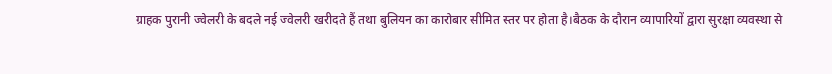ग्राहक पुरानी ज्वेलरी के बदले नई ज्वेलरी खरीदते हैं तथा बुलियन का कारोबार सीमित स्तर पर होता है।बैठक के दौरान व्यापारियों द्वारा सुरक्षा व्यवस्था से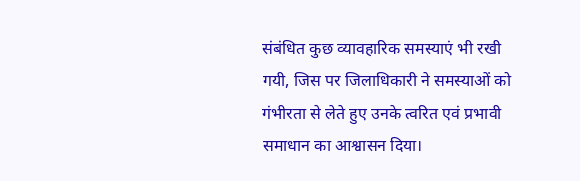संबंधित कुछ व्यावहारिक समस्याएं भी रखी गयी, जिस पर जिलाधिकारी ने समस्याओं को गंभीरता से लेते हुए उनके त्वरित एवं प्रभावी समाधान का आश्वासन दिया।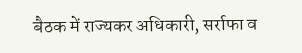बैठक में राज्यकर अधिकारी, सर्राफा व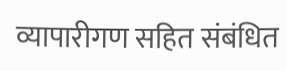व्यापारीगण सहित संबंधित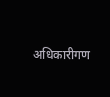अधिकारीगण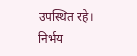उपस्थित रहे। निर्भय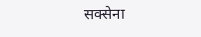सक्सेना